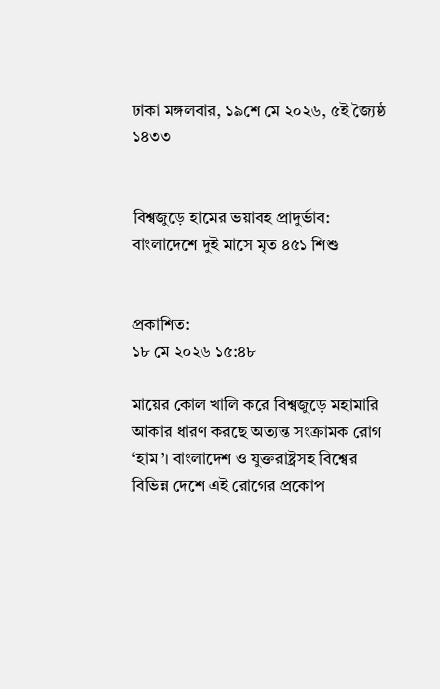ঢাকা মঙ্গলবার, ১৯শে মে ২০২৬, ৫ই জ্যৈষ্ঠ ১৪৩৩


বিশ্বজুড়ে হামের ভয়াবহ প্রাদুর্ভাব: বাংলাদেশে দুই মাসে মৃত ৪৫১ শিশু


প্রকাশিত:
১৮ মে ২০২৬ ১৫:৪৮

মায়ের কোল খালি করে বিশ্বজুড়ে মহামারি আকার ধারণ করছে অত্যন্ত সংক্রামক রোগ ‘হাম’। বাংলাদেশ ও যুক্তরাষ্ট্রসহ বিশ্বের বিভিন্ন দেশে এই রোগের প্রকোপ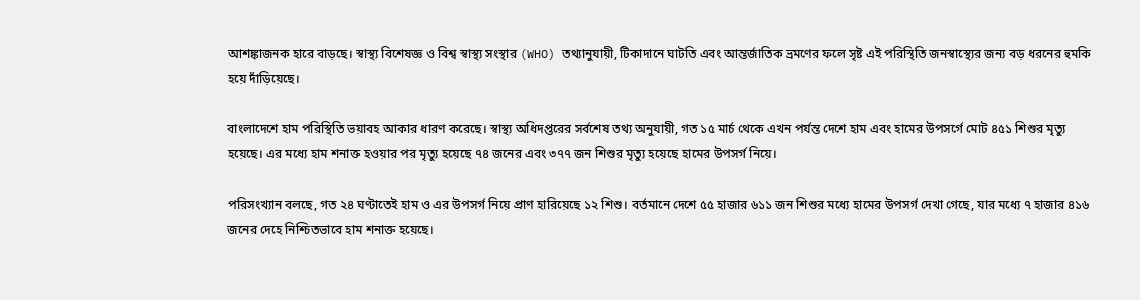আশঙ্কাজনক হারে বাড়ছে। স্বাস্থ্য বিশেষজ্ঞ ও বিশ্ব স্বাস্থ্য সংস্থার (WHO) তথ্যানুযায়ী, টিকাদানে ঘাটতি এবং আন্তর্জাতিক ভ্রমণের ফলে সৃষ্ট এই পরিস্থিতি জনস্বাস্থ্যের জন্য বড় ধরনের হুমকি হয়ে দাঁড়িয়েছে।

বাংলাদেশে হাম পরিস্থিতি ভয়াবহ আকার ধারণ করেছে। স্বাস্থ্য অধিদপ্তরের সর্বশেষ তথ্য অনুযায়ী, গত ১৫ মার্চ থেকে এখন পর্যন্ত দেশে হাম এবং হামের উপসর্গে মোট ৪৫১ শিশুর মৃত্যু হয়েছে। এর মধ্যে হাম শনাক্ত হওয়ার পর মৃত্যু হয়েছে ৭৪ জনের এবং ৩৭৭ জন শিশুর মৃত্যু হয়েছে হামের উপসর্গ নিয়ে।

পরিসংখ্যান বলছে, গত ২৪ ঘণ্টাতেই হাম ও এর উপসর্গ নিয়ে প্রাণ হারিয়েছে ১২ শিশু। বর্তমানে দেশে ৫৫ হাজার ৬১১ জন শিশুর মধ্যে হামের উপসর্গ দেখা গেছে, যার মধ্যে ৭ হাজার ৪১৬ জনের দেহে নিশ্চিতভাবে হাম শনাক্ত হয়েছে।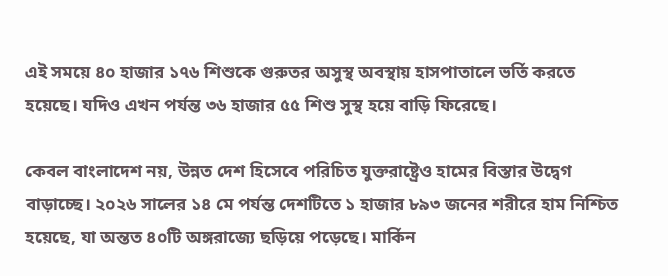এই সময়ে ৪০ হাজার ১৭৬ শিশুকে গুরুতর অসুস্থ অবস্থায় হাসপাতালে ভর্তি করতে হয়েছে। যদিও এখন পর্যন্ত ৩৬ হাজার ৫৫ শিশু সুস্থ হয়ে বাড়ি ফিরেছে।

কেবল বাংলাদেশ নয়, উন্নত দেশ হিসেবে পরিচিত যুক্তরাষ্ট্রেও হামের বিস্তার উদ্বেগ বাড়াচ্ছে। ২০২৬ সালের ১৪ মে পর্যন্ত দেশটিতে ১ হাজার ৮৯৩ জনের শরীরে হাম নিশ্চিত হয়েছে, যা অন্তত ৪০টি অঙ্গরাজ্যে ছড়িয়ে পড়েছে। মার্কিন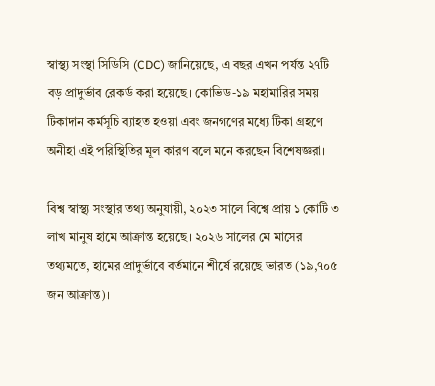স্বাস্থ্য সংস্থা সিডিসি (CDC) জানিয়েছে, এ বছর এখন পর্যন্ত ২৭টি বড় প্রাদুর্ভাব রেকর্ড করা হয়েছে। কোভিড-১৯ মহামারির সময় টিকাদান কর্মসূচি ব্যাহত হওয়া এবং জনগণের মধ্যে টিকা গ্রহণে অনীহা এই পরিস্থিতির মূল কারণ বলে মনে করছেন বিশেষজ্ঞরা।

বিশ্ব স্বাস্থ্য সংস্থার তথ্য অনুযায়ী, ২০২৩ সালে বিশ্বে প্রায় ১ কোটি ৩ লাখ মানুষ হামে আক্রান্ত হয়েছে। ২০২৬ সালের মে মাসের তথ্যমতে, হামের প্রাদুর্ভাবে বর্তমানে শীর্ষে রয়েছে ভারত (১৯,৭০৫ জন আক্রান্ত)।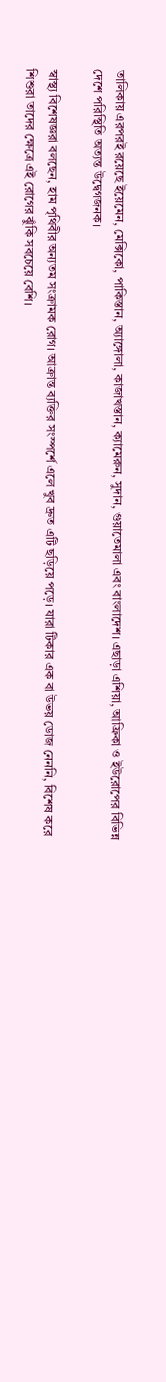তালিকায় এরপরই রয়েছে ইয়েমেন, মেক্সিকো, পাকিস্তান, অ্যাঙ্গোলা, কাজাখস্তান, ক্যামেরুন, সুদান, গুয়াতেমালা এবং বাংলাদেশ। এছাড়া এশিয়া, আফ্রিকা ও ইউরোপের বিভিন্ন দেশে পরিস্থিতি অত্যন্ত উদ্বেগজনক।

স্বাস্থ্য বিশেষজ্ঞরা বলছেন, হাম পৃথিবীর অন্যতম সংক্রামক রোগ। আক্রান্ত ব্যক্তির সংস্পর্শে এলে খুব দ্রুত এটি ছড়িয়ে পড়ে। যারা টিকার এক বা উভয় ডোজ নেননি, বিশেষ করে শিশুরা তাদের ক্ষেত্রে এই রোগের ঝুঁকি সবচেয়ে বেশি।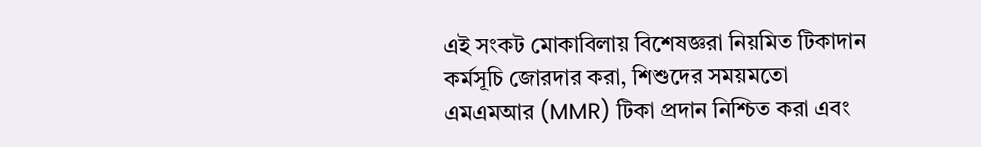এই সংকট মোকাবিলায় বিশেষজ্ঞরা নিয়মিত টিকাদান কর্মসূচি জোরদার করা, শিশুদের সময়মতো এমএমআর (MMR) টিকা প্রদান নিশ্চিত করা এবং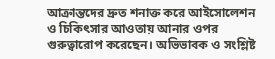আক্রান্তদের দ্রুত শনাক্ত করে আইসোলেশন ও চিকিৎসার আওতায় আনার ওপর গুরুত্বারোপ করেছেন। অভিভাবক ও সংশ্লিষ্ট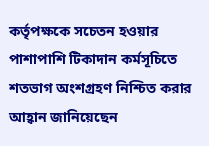কর্তৃপক্ষকে সচেতন হওয়ার পাশাপাশি টিকাদান কর্মসূচিতে শতভাগ অংশগ্রহণ নিশ্চিত করার আহ্বান জানিয়েছেন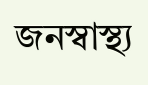জনস্বাস্থ্য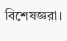বিশেষজ্ঞরা।